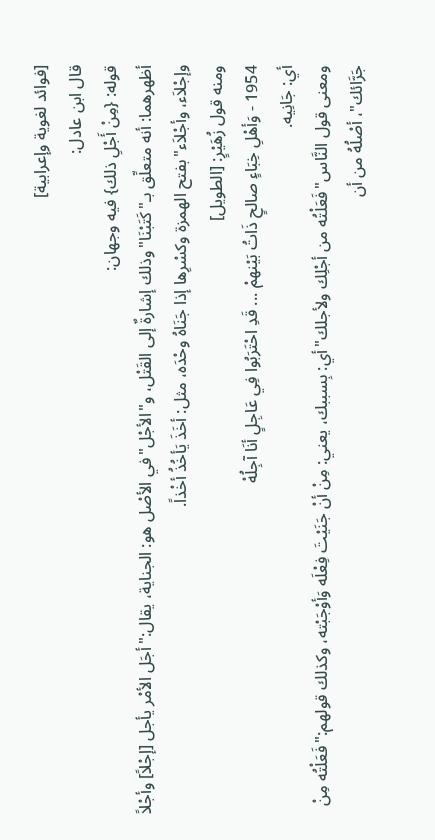[فوائد لغوية وإعرابية]
قال ابن عادل:
قوله: {مِنْ أَجْلِ ذلك} فيه وجهان:
أظهرهما: أنه متعلِّق بـ"كَتَبْنَا"وذلك إشارةٌ إلى القَتْل، و"الأجْل"في الأصْل هو: الجناية، يقال:"أجَل الأمْر يأجل [إجْلاً] وأجْلاً وإجْلاَء، وأجْلاَء"بفتح الهمزة وكسْرِها إذا جَنَاهُ وحْدَه، مثل: أخَذَ يَأخُذُ أخْذاً.
ومنه قول زُهَيْرٍ: [الطويل]
1954 - وَأهْلِ خِبَاءٍ صالحٍ ذَاتُ بَيْنهمْ ... قَدِ احْتَرَبُوا فِي عَاجِلٍ أنَا آجِلُهْ
أي: جَانِيه.
ومعنى قول النَّاس"فَعَلْتُه من أجْلِك ولأجلك"أي: بِسببك، يعني: مِنْ أنْ جَنَيْتَ فِعْلَه وَأوْجَبْته، وكذلك قولهم:"فَعَلْتُه مِنْ جَرَّائك"، أصْلُهُ من أن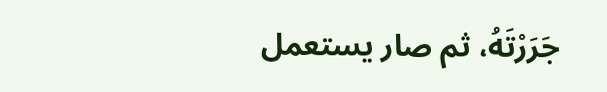جَرَرْتَهُ، ثم صار يستعمل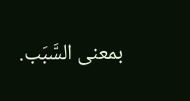بمعنى السَّبَب.